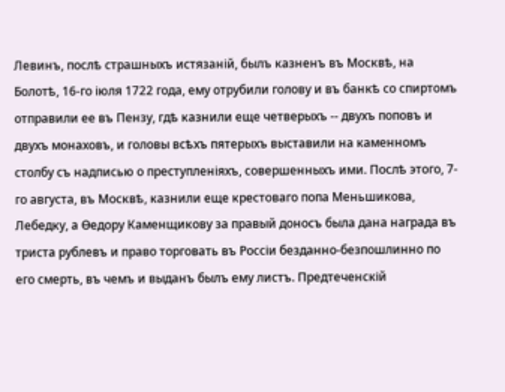Левинъ, послѣ страшныхъ истязаній, былъ казненъ въ Москвѣ, на Болотѣ, 16-го іюля 1722 года, ему отрубили голову и въ банкѣ со спиртомъ отправили ее въ Пензу, гдѣ казнили еще четверыхъ -- двухъ поповъ и двухъ монаховъ, и головы всѣхъ пятерыхъ выставили на каменномъ столбу съ надписью о преступленіяхъ, совершенныхъ ими. Послѣ этого, 7-го августа, въ Москвѣ, казнили еще крестоваго попа Меньшикова, Лебедку, а Ѳедору Каменщикову за правый доносъ была дана награда въ триста рублевъ и право торговать въ Россіи безданно-безпошлинно по его смерть, въ чемъ и выданъ былъ ему листъ. Предтеченскій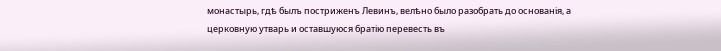монастырь, гдѣ былъ постриженъ Левинъ, велѣно было разобрать до основанія, а церковную утварь и оставшуюся братію перевесть въ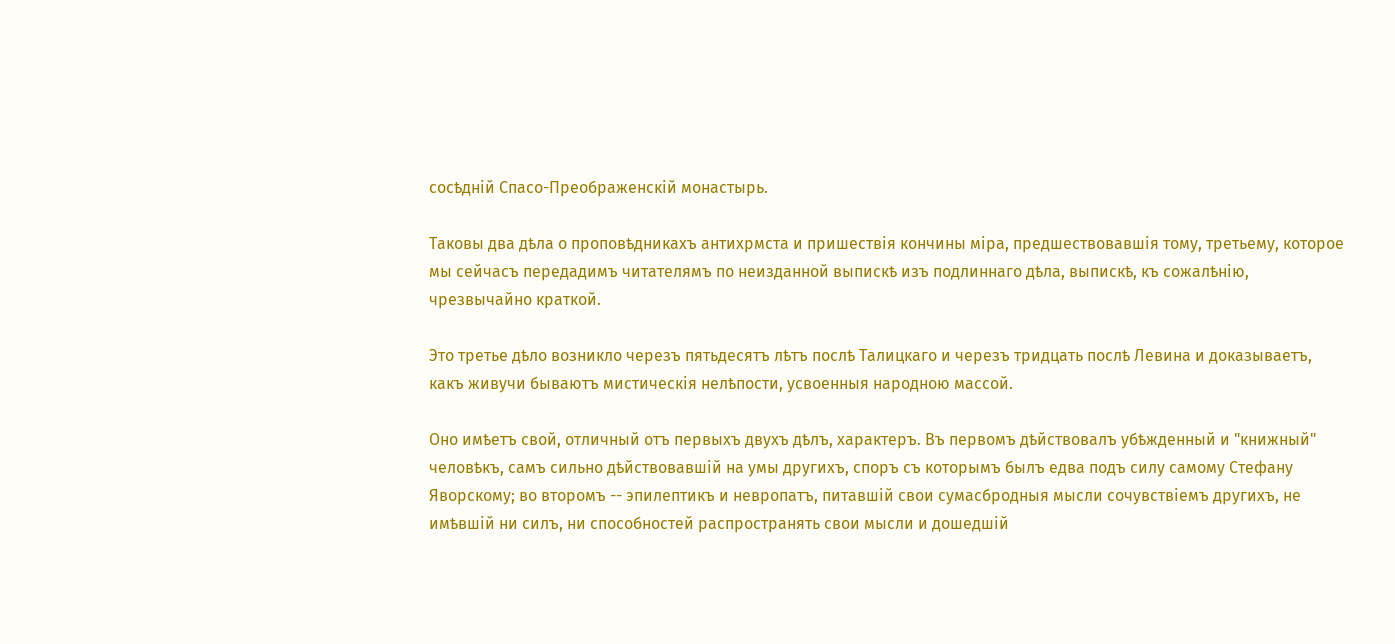сосѣдній Спасо-Преображенскій монастырь.

Таковы два дѣла о проповѣдникахъ антихрмста и пришествія кончины міра, предшествовавшія тому, третьему, которое мы сейчасъ передадимъ читателямъ по неизданной выпискѣ изъ подлиннаго дѣла, выпискѣ, къ сожалѣнію, чрезвычайно краткой.

Это третье дѣло возникло черезъ пятьдесятъ лѣтъ послѣ Талицкаго и черезъ тридцать послѣ Левина и доказываетъ, какъ живучи бываютъ мистическія нелѣпости, усвоенныя народною массой.

Оно имѣетъ свой, отличный отъ первыхъ двухъ дѣлъ, характеръ. Въ первомъ дѣйствовалъ убѣжденный и "книжный" человѣкъ, самъ сильно дѣйствовавшій на умы другихъ, споръ съ которымъ былъ едва подъ силу самому Стефану Яворскому; во второмъ -- эпилептикъ и невропатъ, питавшій свои сумасбродныя мысли сочувствіемъ другихъ, не имѣвшій ни силъ, ни способностей распространять свои мысли и дошедшій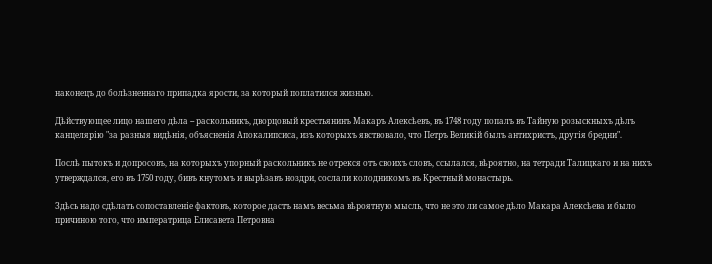наконецъ до болѣзненнаго припадка ярости, за который поплатился жизнью.

Дѣйствующее лицо нашего дѣла -- раскольникъ, дворцовый крестьянинъ Макаръ Алексѣевъ, въ 1748 году попалъ въ Тайную розыскныхъ дѣлъ канцелярію "за разныя видѣнія, объясненія Апокалипсиса, изъ которыхъ явствовало, что Петръ Великій былъ антихристъ, другія бредни".

Послѣ пытокъ и допросовъ, на которыхъ упорный раскольникъ не отрекся отъ своихъ словъ, ссылался, вѣроятно, на тетради Талицкаго и на нихъ утверждался, его въ 1750 году, бивъ кнутомъ и вырѣзавъ ноздри, сослали колодникомъ въ Крестный монастырь.

Здѣсь надо сдѣлать сопоставленіе фактовъ, которое дастъ намъ весьма вѣроятную мысль, что не это ли самое дѣло Макара Алексѣева и было причиною того, что императрица Елисавета Петровна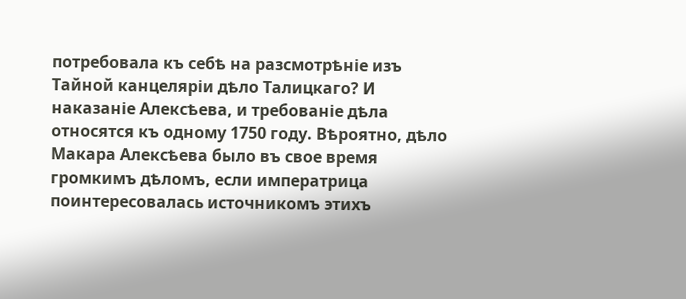потребовала къ себѣ на разсмотрѣніе изъ Тайной канцеляріи дѣло Талицкаго? И наказаніе Алексѣева, и требованіе дѣла относятся къ одному 1750 году. Вѣроятно, дѣло Макара Алексѣева было въ свое время громкимъ дѣломъ, если императрица поинтересовалась источникомъ этихъ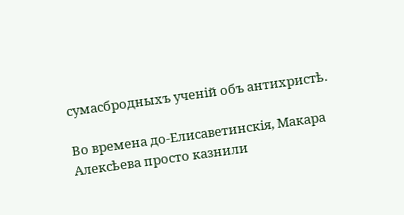сумасбродныхъ ученій объ антихристѣ.

Во времена до-Елисаветинскія, Макара Алексѣева просто казнили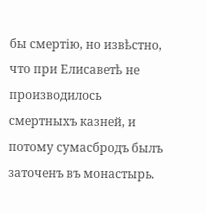бы смертію, но извѣстно, что при Елисаветѣ не производилось смертныхъ казней, и потому сумасбродъ былъ заточенъ въ монастырь.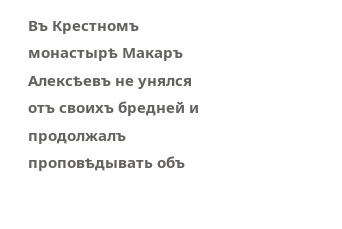Въ Крестномъ монастырѣ Макаръ Алексѣевъ не унялся отъ своихъ бредней и продолжалъ проповѣдывать объ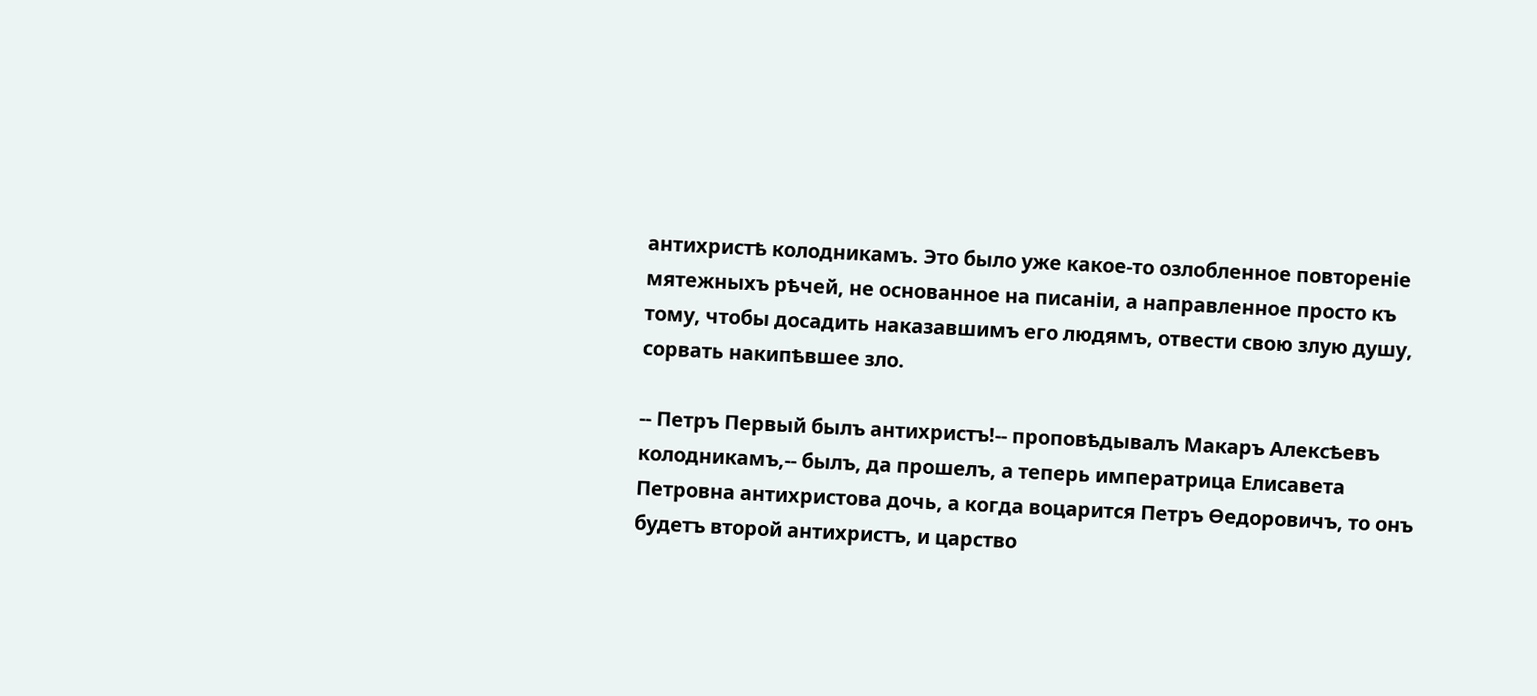антихристѣ колодникамъ. Это было уже какое-то озлобленное повтореніе мятежныхъ рѣчей, не основанное на писаніи, а направленное просто къ тому, чтобы досадить наказавшимъ его людямъ, отвести свою злую душу, сорвать накипѣвшее зло.

-- Петръ Первый былъ антихристъ!-- проповѣдывалъ Макаръ Алексѣевъ колодникамъ,-- былъ, да прошелъ, а теперь императрица Елисавета Петровна антихристова дочь, а когда воцарится Петръ Ѳедоровичъ, то онъ будетъ второй антихристъ, и царство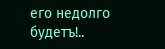его недолго будетъ!..